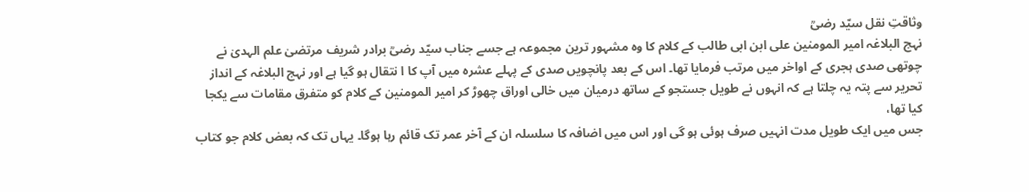وثاقتِ نقل سیّد رضیؒ
نہج البلاغہ امیر المومنین علی ابن ابی طالب کے کلام کا وہ مشہور ترین مجموعہ ہے جسے جناب سیّد رضیؒ برادر شریف مرتضیٰ علم الہدیٰ نے چوتھی صدی ہجری کے اواخر میں مرتب فرمایا تھا۔ اس کے بعد پانچویں صدی کے پہلے عشرہ میں آپ کا ا نتقال ہو گیا ہے اور نہج البلاغہ کے انداز تحریر سے پتہ یہ چلتا ہے کہ انہوں نے طویل جستجو کے ساتھ درمیان میں خالی اوراق چھوڑ کر امیر المومنین کے کلام کو متفرق مقامات سے یکجا کیا تھا،
جس میں ایک طویل مدت انہیں صرف ہوئی ہو گی اور اس میں اضافہ کا سلسلہ ان کے آخر عمر تک قائم رہا ہوگا۔ یہاں تک کہ بعض کلام جو کتاب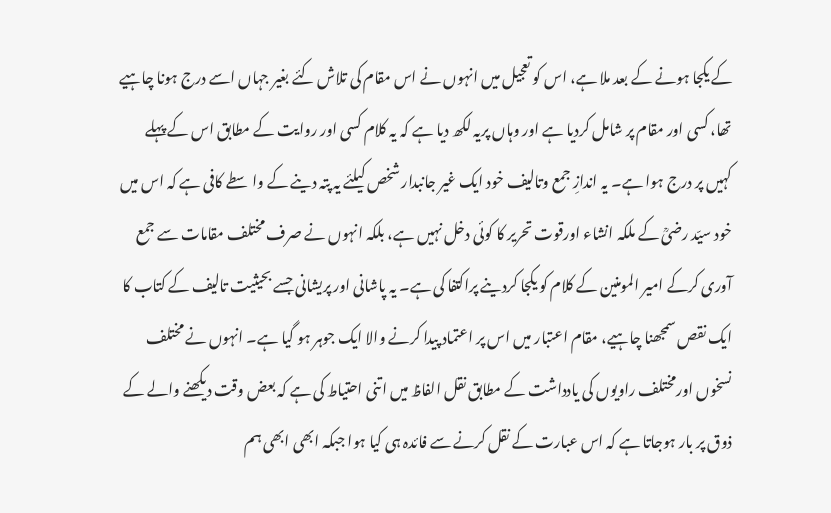کے یکجا ہونے کے بعد ملا ہے، اس کو تعجیل میں انہوں نے اس مقام کی تلاش کئے بغیر جہاں اسے درج ہونا چاہیے تھا، کسی اور مقام پر شامل کردیا ہے اور وہاں پریہ لکھ دیا ہے کہ یہ کلام کسی اور روایت کے مطابق اس کے پہلے کہیں پر درج ہوا ہے۔ یہ اندازِ جمع وتالیف خود ایک غیر جانبدار شخص کیلئے یہ پتہ دینے کے واسطے کافی ہے کہ اس میں خود سیّد رضیؒ کے ملکہ انشاء اورقوت تحریر کا کوئی دخل نہیں ہے، بلکہ انہوں نے صرف مختلف مقامات سے جمع آوری کرکے امیر المومنین کے کلام کو یکجا کردینے پراکتفا کی ہے۔ یہ پاشانی اور پریشانی جسے بحیثیت تالیف کے کتاب کا ایک نقص سمجھنا چاہیے، مقام اعتبار میں اس پر اعتماد پیدا کرنے والا ایک جوہر ہو گیا ہے۔ انہوں نے مختلف نسخوں اورمختلف راویوں کی یادداشت کے مطابق نقل الفاظ میں اتنی احتیاط کی ہے کہ بعض وقت دیکھنے والے کے ذوق پر بار ہوجاتا ہے کہ اس عبارت کے نقل کرنے سے فائدہ ہی کیا ہوا جبکہ ابھی ابھی ہم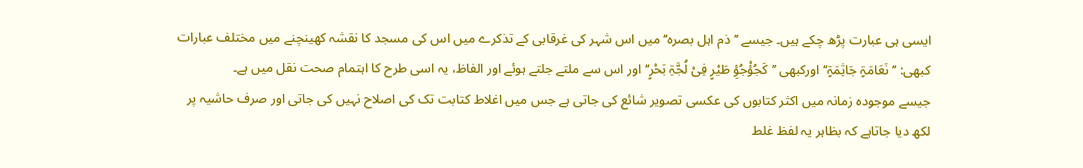ایسی ہی عبارت پڑھ چکے ہیں۔ جیسے ’’ذم اہل بصرہ‘‘ میں اس شہر کی غرقابی کے تذکرے میں اس کی مسجد کا نقشہ کھینچنے میں مختلف عبارات کبھی: ’’نَعَامَۃٍ جَاثِمَۃٍ‘‘ اورکبھی ’’كَجُؤْجُؤِ طَیْرٍ فِیْ لُجَّۃِ بَحْرٍ‘‘ اور اس سے ملتے جلتے ہوئے اور الفاظ، یہ اسی طرح کا اہتمام صحت نقل میں ہے۔
جیسے موجودہ زمانہ میں اکثر کتابوں کی عکسی تصویر شائع کی جاتی ہے جس میں اغلاط کتابت تک کی اصلاح نہیں کی جاتی اور صرف حاشیہ پر لکھ دیا جاتاہے کہ بظاہر یہ لفظ غلط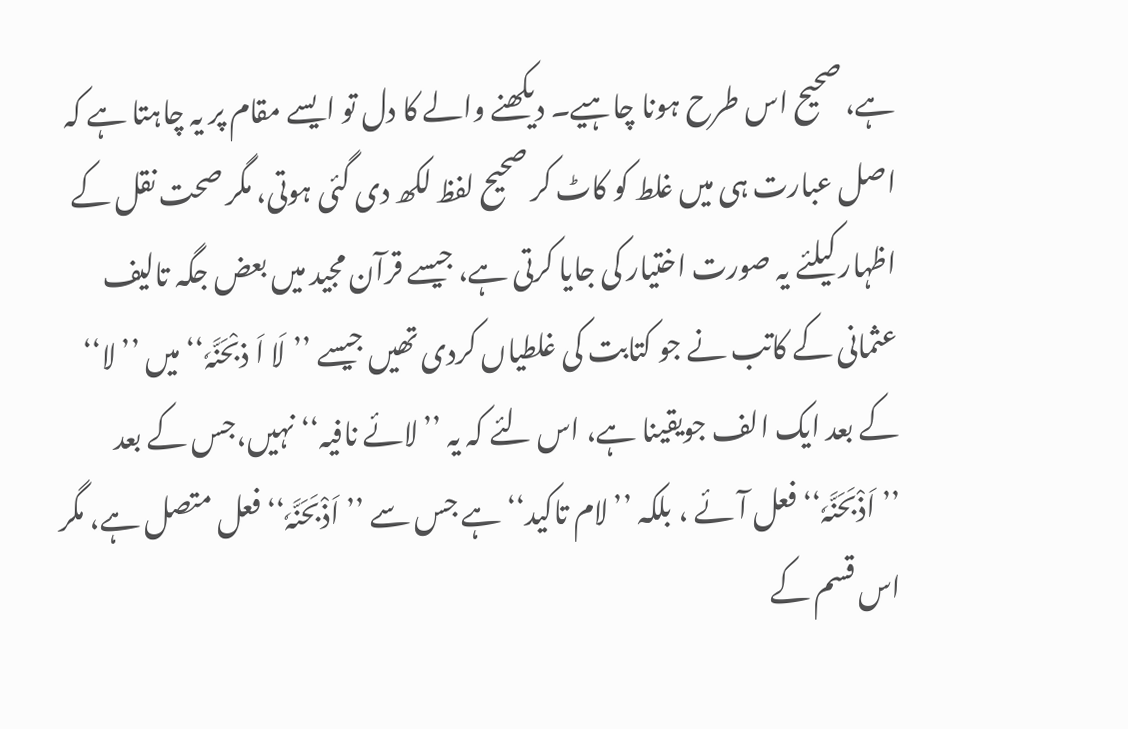ہے، صحیح اس طرح ہونا چاہیے۔ دیکھنے والے کا دل تو ایسے مقام پر یہ چاہتا ہے کہ اصل عبارت ہی میں غلط کو کاٹ کر صحیح لفظ لکھ دی گئی ہوتی، مگر صحت نقل کے اظہار کیلئے یہ صورت اختیار کی جایا کرتی ہے، جیسے قرآن مجید میں بعض جگہ تالیف عثمانی کے کاتب نے جو کتابت کی غلطیاں کردی تھیں جیسے ’’لَا اَ ذبْحَنَّہٗ‘‘ میں ’’لا‘‘ کے بعد ایک الف جویقینا ہے، اس لئے کہ یہ ’’لائے نافیہ‘‘ نہیں،جس کے بعد ’’اَذْبَحَنَّہٗ‘‘ فعل آئے ، بلکہ ’’لام تاکید‘‘ ہے جس سے ’’اَذْبَحَنَّہٗ‘‘ فعل متصل ہے، مگر اس قسم کے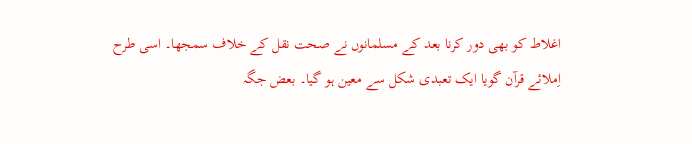اغلاط کو بھی دور کرنا بعد کے مسلمانوں نے صحت نقل کے خلاف سمجھا۔ اسی طرح اِملائے قرآن گویا ایک تعبدی شکل سے معین ہو گیا۔ بعض جگہ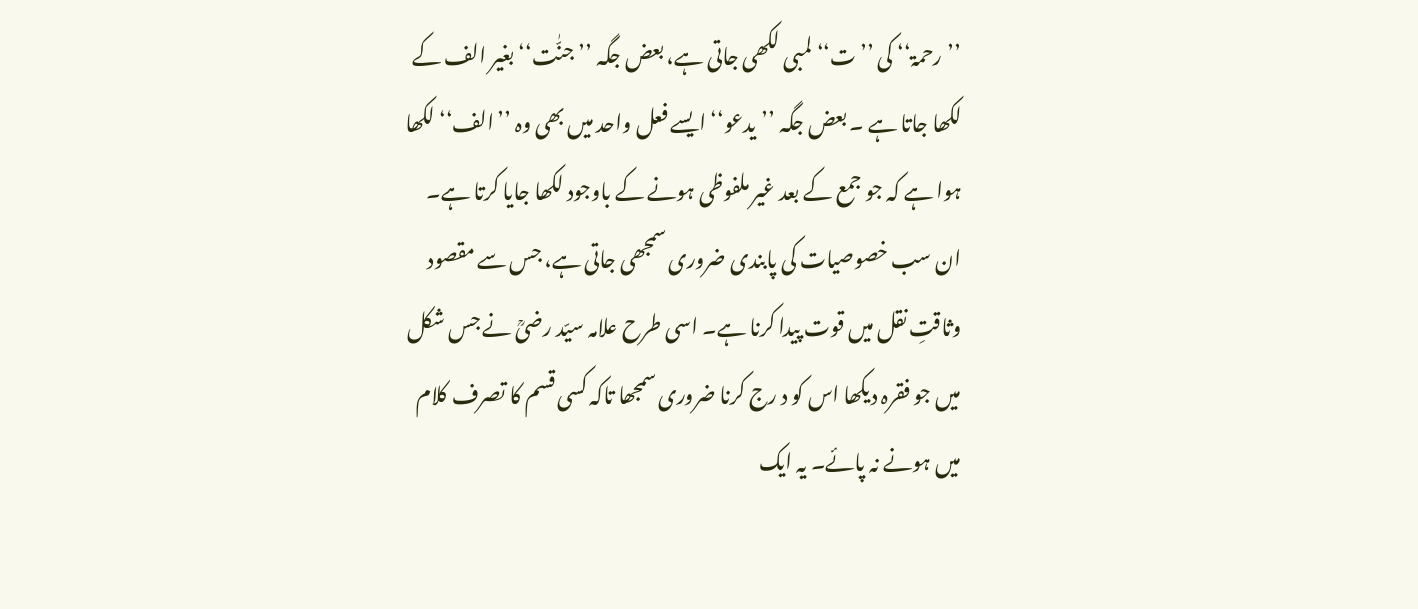’’رحمۃ‘‘ کی ’’ت‘‘ لمبی لکھی جاتی ہے، بعض جگہ ’’جنّٰت‘‘ بغیر الف کے لکھا جاتا ہے ۔ بعض جگہ ’’یدعو‘‘ ایسے فعل واحد میں بھی وہ ’’الف‘‘ لکھا ہوا ہے کہ جو جمع کے بعد غیر ملفوظی ہونے کے باوجود لکھا جایا کرتا ہے۔ ان سب خصوصیات کی پابندی ضروری سمجھی جاتی ہے، جس سے مقصود وثاقتِ نقل میں قوت پیدا کرنا ہے۔ اسی طرح علامہ سیّد رضیؒ نے جس شکل میں جو فقرہ دیکھا اس کو د رج کرنا ضروری سمجھا تاکہ کسی قسم کا تصرف کلام میں ہونے نہ پائے۔ یہ ایک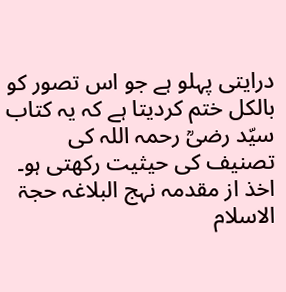درایتی پہلو ہے جو اس تصور کو بالکل ختم کردیتا ہے کہ یہ کتاب سیّد رضیؒ رحمہ اللہ کی تصنیف کی حیثیت رکھتی ہو۔
اخذ از مقدمہ نہج البلاغہ حجۃ الاسلام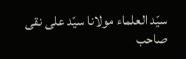سیّد العلماء مولانا سیّد علی نقی صاحب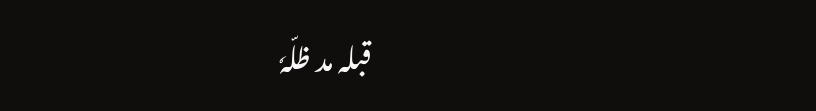قبلہ مد ظلّہٗ